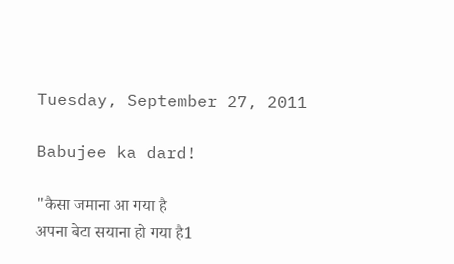Tuesday, September 27, 2011

Babujee ka dard!

"कैसा जमाना आ गया है
अपना बेटा सयाना हो गया है1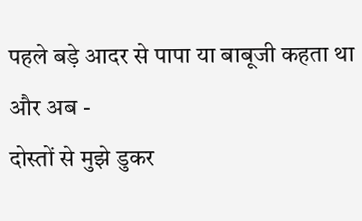पहले बड़े आदर से पापा या बाबूजी कहता था
और अब -
दोस्तों से मुझे डुकर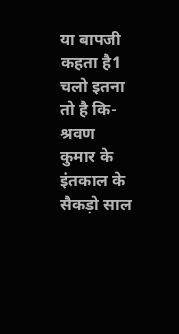या बापजी कहता है1
चलो इतना तो है कि-
श्रवण कुमार के इंतकाल के सैकड़ो साल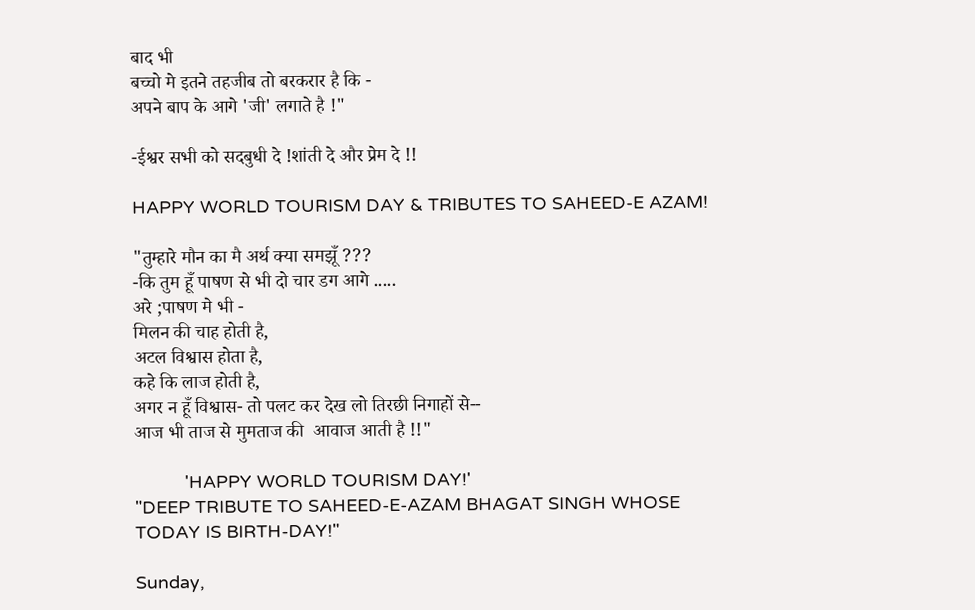बाद भी
बच्चो मे इतने तहजीब तो बरकरार है कि -
अपने बाप के आगे 'जी' लगाते है !"

-ईश्वर सभी को सदबुधी दे !शांती दे और प्रेम दे !!

HAPPY WORLD TOURISM DAY & TRIBUTES TO SAHEED-E AZAM!

"तुम्हारे मौन का मै अर्थ क्या समझूँ ???
-कि तुम हूँ पाषण से भी दो चार डग आगे .....
अरे ;पाषण मे भी -
मिलन की चाह होती है,
अटल विश्वास होता है,
कहे कि लाज होती है,
अगर न हूँ विश्वास- तो पलट कर देख लो तिरछी निगाहों से--
आज भी ताज से मुमताज की  आवाज आती है !!"

          'HAPPY WORLD TOURISM DAY!'
"DEEP TRIBUTE TO SAHEED-E-AZAM BHAGAT SINGH WHOSE TODAY IS BIRTH-DAY!"

Sunday,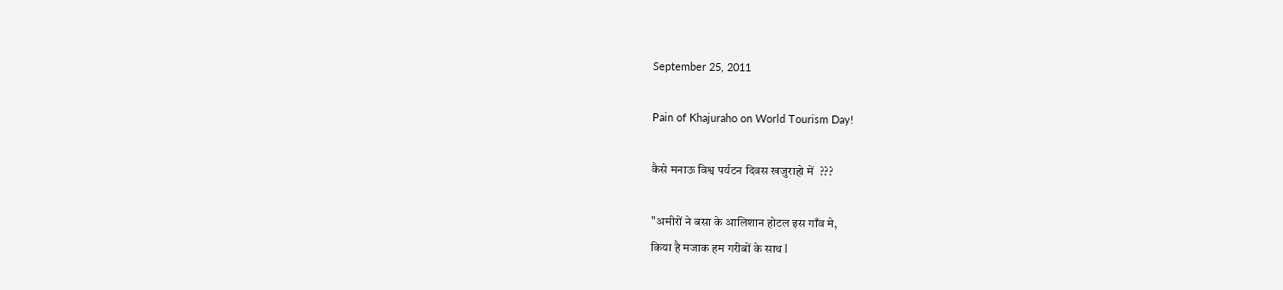September 25, 2011

Pain of Khajuraho on World Tourism Day!

कैसे मनाऊ विश्व पर्यटन दिवस खजुराहो में  ???

"अमीरों ने बसा के आलिशान होटल इस गाँव मे,
किया है मजाक हम गरीबों के साथ l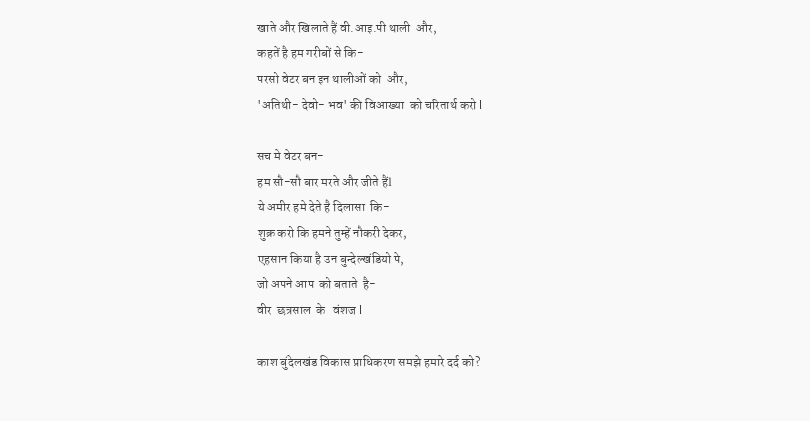खाते और खिलाते हैं वी.आइ.पी थाली  और,
कहतें है हम गरीबों से कि-
परसो वेटर बन इन थालीओं को  और,
'अतिथी- देवो- भव' की विआख्या  को चरितार्थ करो l

सच मे वेटर बन-
हम सौ-सौ बार मरते और जीते हैंl
ये अमीर हमे देते है दिलासा  कि-
शुक्र करो कि हमने तुम्हें नौकरी देकर,
एहसान किया है उन बुन्देल्खंडियो पे,
जो अपने आप  को बताते  है-
वीर  छत्रसाल  के   वंशज l

काश बुंदेलखंड विकास प्राधिकरण समझे हमारे दर्द को?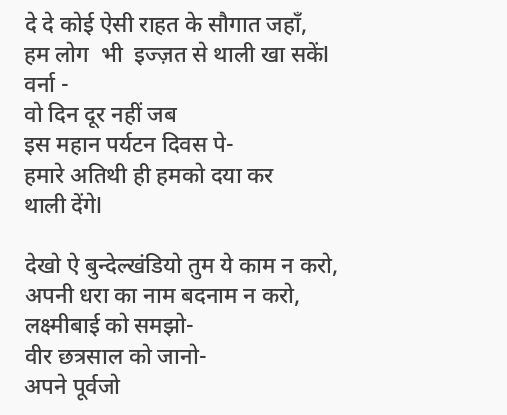दे दे कोई ऐसी राहत के सौगात जहाँ,
हम लोग  भी  इज्ज़त से थाली खा सकेंl
वर्ना -
वो दिन दूर नहीं जब
इस महान पर्यटन दिवस पे-
हमारे अतिथी ही हमको दया कर
थाली देंगेl

देखो ऐ बुन्देल्खंडियो तुम ये काम न करो,
अपनी धरा का नाम बदनाम न करो,
लक्ष्मीबाई को समझो-
वीर छत्रसाल को जानो-
अपने पूर्वजो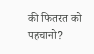की फितरत को पहचानो?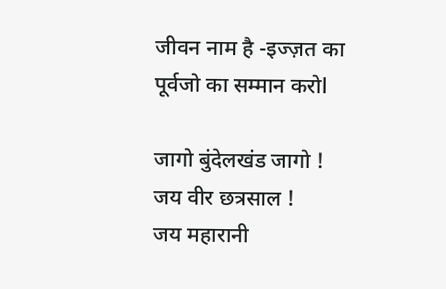जीवन नाम है -इज्ज़त का
पूर्वजो का सम्मान करोl

जागो बुंदेलखंड जागो !
जय वीर छत्रसाल !
जय महारानी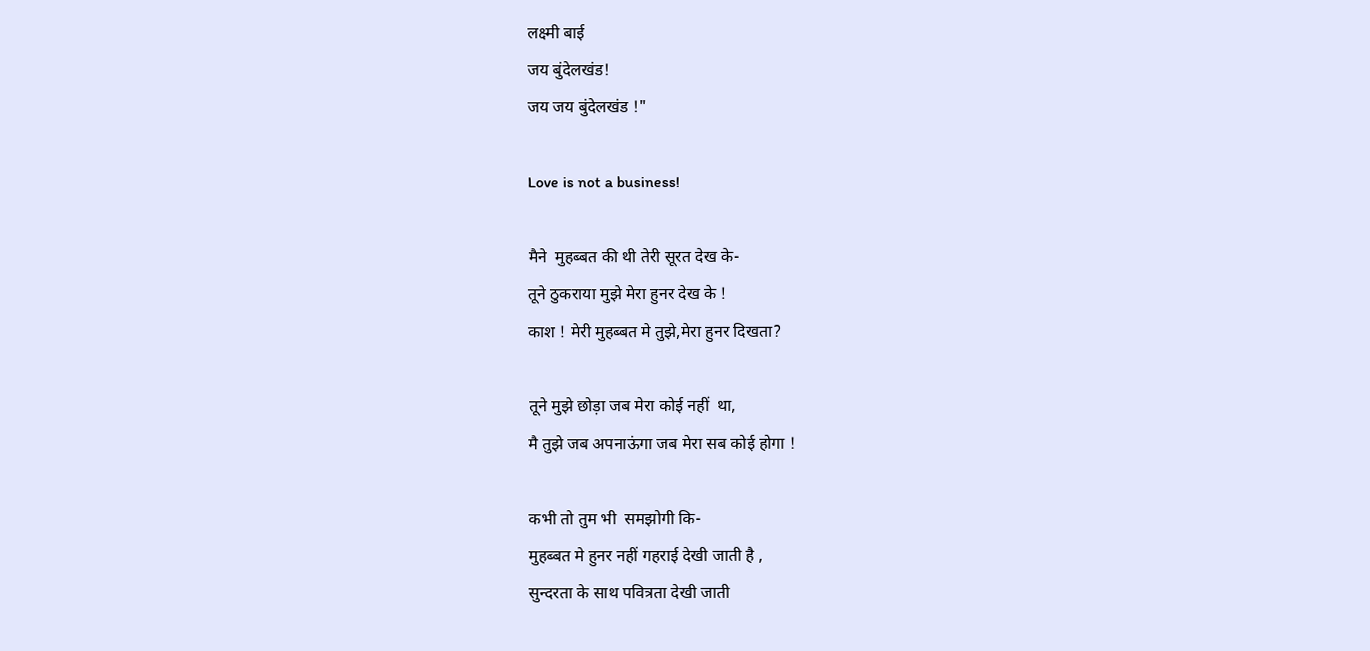लक्ष्मी बाई
जय बुंदेलखंड!
जय जय बुंदेलखंड !"

Love is not a business!

मैने  मुहब्बत की थी तेरी सूरत देख के-
तूने ठुकराया मुझे मेरा हुनर देख के !
काश ! मेरी मुहब्बत मे तुझे,मेरा हुनर दिखता?

तूने मुझे छोड़ा जब मेरा कोई नहीं  था,
मै तुझे जब अपनाऊंगा जब मेरा सब कोई होगा !

कभी तो तुम भी  समझोगी कि-
मुहब्बत मे हुनर नहीं गहराई देखी जाती है ,
सुन्दरता के साथ पवित्रता देखी जाती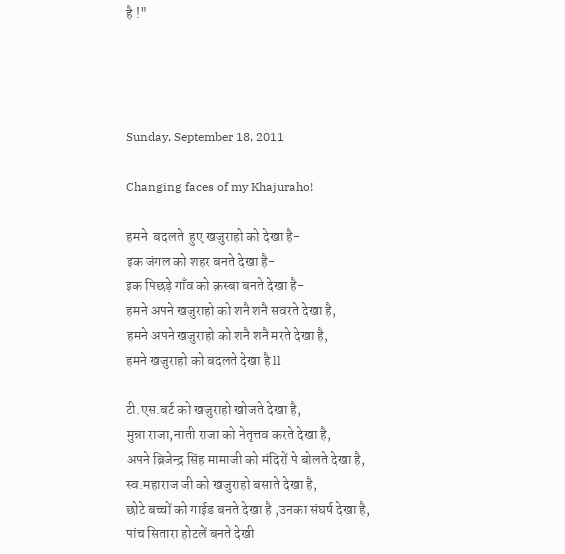है !"




Sunday, September 18, 2011

Changing faces of my Khajuraho!

हमने  बदलते  हुए खजुराहो को देखा है-
इक जंगल को शहर बनते देखा है-
इक पिछड़े गाँव को क़स्बा बनते देखा है-
हमने अपने खजुराहो को शनै शनै सवरते देखा है,
हमने अपने खजुराहो को शनै शनै मरते देखा है,
हमने खजुराहो को बदलते देखा है ll

टी.एस.बर्ट को खजुराहो खोजते देखा है,
मुन्ना राजा,नाती राजा को नेतृत्तव करते देखा है,
अपने ब्रिजेन्द्र सिंह मामाजी को मंदिरों पे बोलते देखा है,
स्व.महाराज जी को खजुराहो बसाते देखा है,
छोटे बच्चों को गाईड बनते देखा है ,उनका संघर्ष देखा है,
पांच सितारा होटलें बनते देखी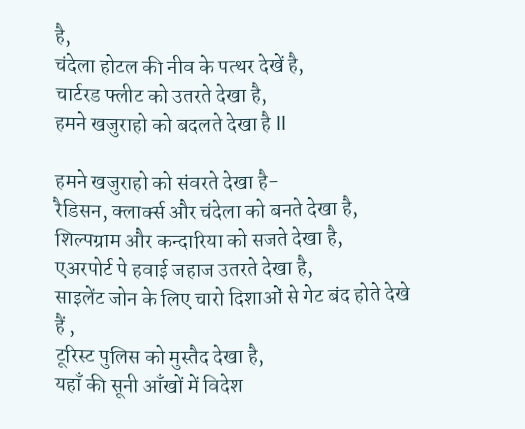है,
चंदेला होटल की नीव के पत्थर देखें है,
चार्टरड फ्लीट को उतरते देखा है,
हमने खजुराहो को बदलते देखा है ll

हमने खजुराहो को संवरते देखा है-
रैडिसन, क्लार्क्स और चंदेला को बनते देखा है,
शिल्पग्राम और कन्दारिया को सजते देखा है,
एअरपोर्ट पे हवाई जहाज उतरते देखा है,
साइलेंट जोन के लिए चारो दिशाओं से गेट बंद होते देखे हैं ,
टूरिस्ट पुलिस को मुस्तैद देखा है,
यहाँ की सूनी आँखों में विदेश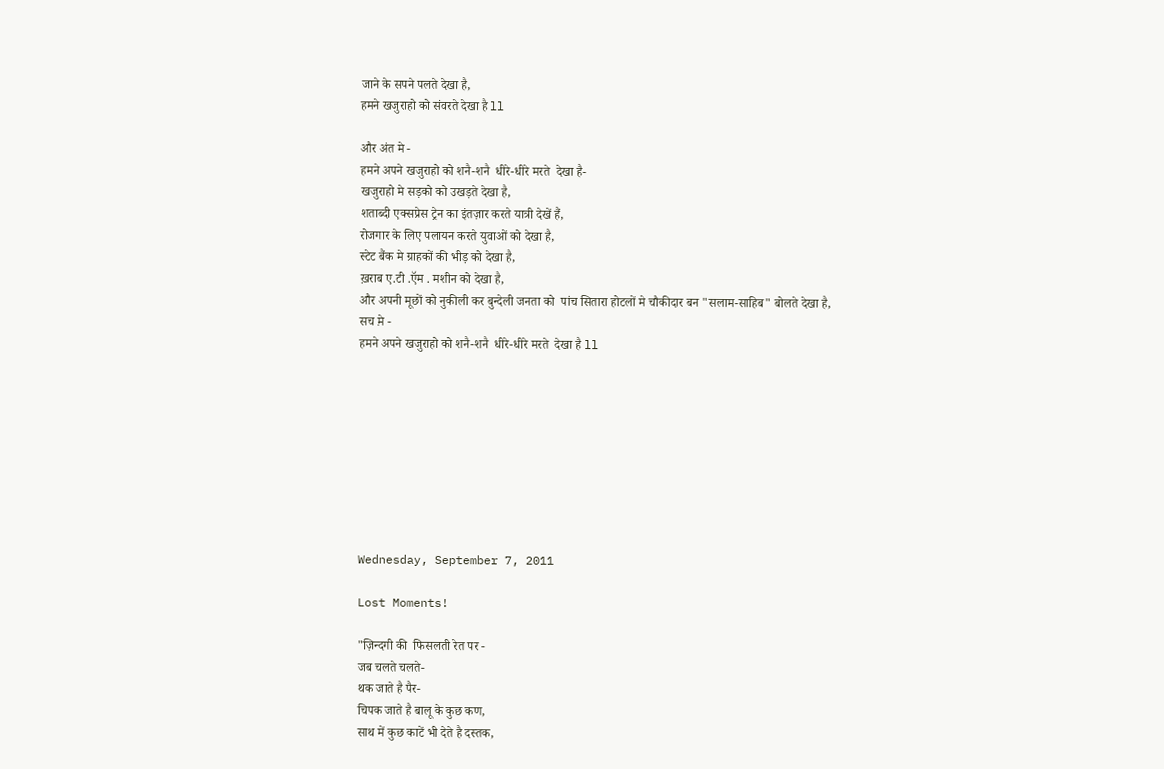जाने के सपने पलते देखा है,
हमने खजुराहो को संवरते देखा है ll

और अंत मे -
हमने अपने खजुराहो को शनै-शनै  धीरे-धीरे मरते  देखा है-
खजुराहो मे सड़को को उखड़ते देखा है,
शताब्दी एक्सप्रेस ट्रेन का इंतज़ार करते यात्री देखें हैं,
रोजगार के लिए पलायन करते युवाओं को देखा है,
स्टेट बैंक मे ग्राहकों की भीड़ को देखा है,
ख़राब ए.टी .ऍम . मशीन को देखा है,
और अपनी मूछों को नुकीली कर बुन्देली जनता को  पांच सितारा होटलों मे चौकीदार बन "सलाम-साहिब" बोलते देखा है,
सच म़े -
हमने अपने खजुराहो को शनै-शनै  धीरे-धीरे मरते  देखा है ll









Wednesday, September 7, 2011

Lost Moments!

"ज़िन्दगी की  फिसलती रेत पर -
जब चलते चलते-
थक जाते है पैर-
चिपक जाते है बालू के कुछ कण,
साथ में कुछ काटें भी देते है दस्तक,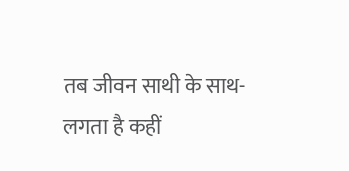तब जीवन साथी के साथ-
लगता है कहीं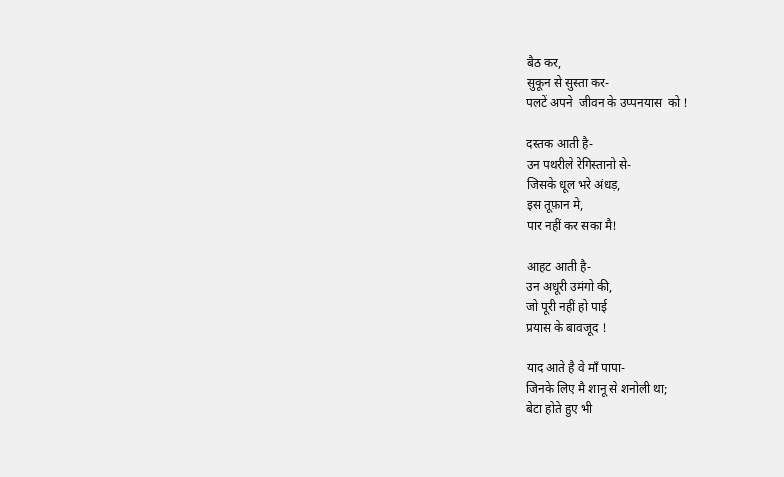बैठ कर,
सुकून से सुस्ता कर-
पलटें अपने  जीवन के उप्पनयास  को !

दस्तक आती है-
उन पथरीले रेगिस्तानो से-
जिसके धूल भरे अंधड़,
इस तूफ़ान मे,
पार नहीं कर सका मै!

आहट आती है-
उन अधूरी उमंगो की,
जो पूरी नहीं हो पाई
प्रयास के बावजूद !

याद आते है वे माँ पापा-
जिनके लिए मै शानू से शनोली था;
बेटा होते हुए भी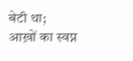बेटी था;
आख़ों का स्वप्न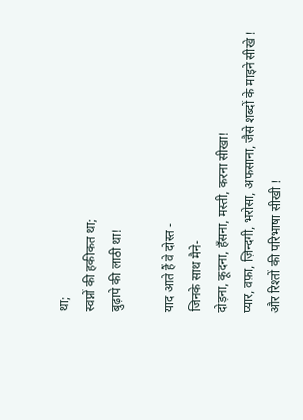था;
स्वप्नों की हकीकत था;
बुढ़ापे की लाठी था!

याद आते हैं वे दोस्त -
जिनके साथ मैने-
दोड़ना, कूदना, हँसना, मस्ती, करना सीखा!
प्यार, वफ़ा, ज़िन्दगी, भरोसा, अफसाना, जैसे शब्दों के माइने सीखे !
और रिश्तों की परिभाषा सीखी !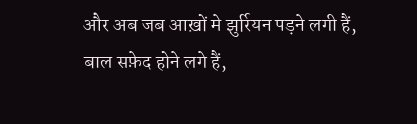और अब जब आख़ों मे झुर्रियन पड़ने लगी हैं,
बाल सफ़ेद होने लगे हैं,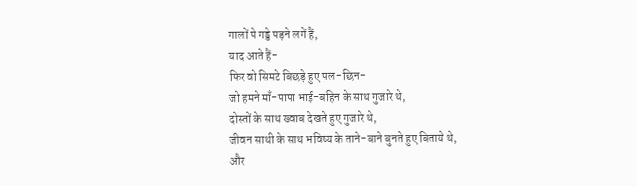गालों पे गड्डे पड़ने लगें हैं,
याद आते हैं-
फिर वो सिमटे बिछड़े हुए पल-छिन-
जो हमने माँ-पापा भाई-बहिन के साथ गुजारे थे,
दोस्तों के साथ ख्वाब देखते हुए गुजारे थे,
जीवन साथी के साथ भविष्य के ताने-बाने बुनते हुए बिताये थे,
और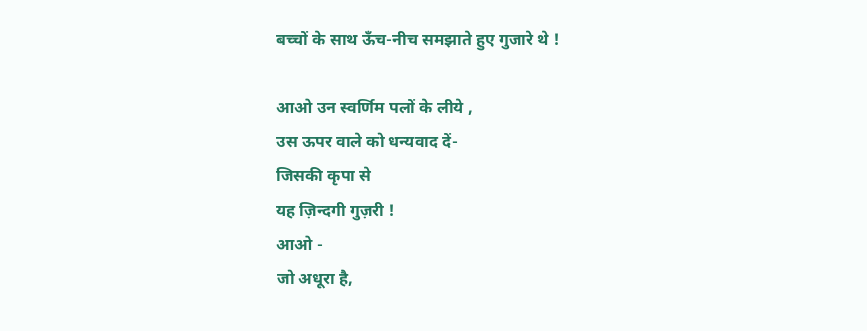बच्चों के साथ ऊँच-नीच समझाते हुए गुजारे थे !

आओ उन स्वर्णिम पलों के लीये ,
उस ऊपर वाले को धन्यवाद दें-
जिसकी कृपा से
यह ज़िन्दगी गुज़री !
आओ -
जो अधूरा है,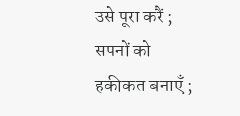उसे पूरा करैं ;
सपनों को हकीकत बनाएँ ;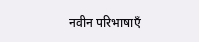नवीन परिभाषाएँ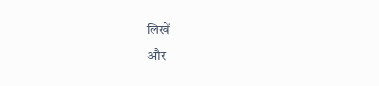लिखें
और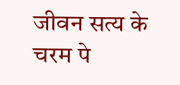जीवन सत्य के
चरम पे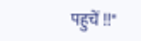पहुचें !!"